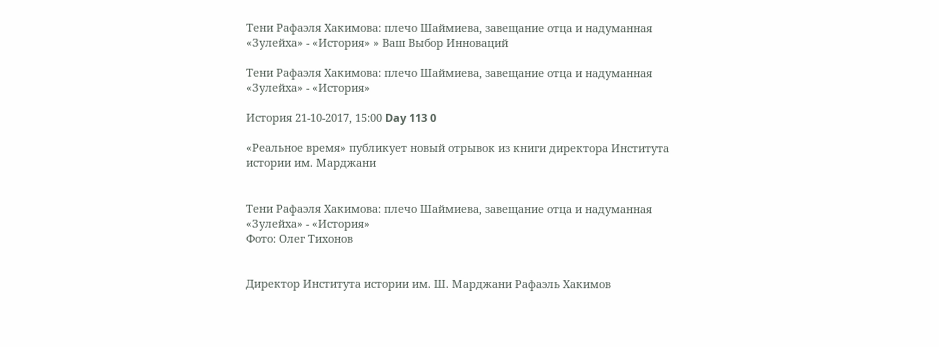Тени Рафаэля Хакимова: плечо Шаймиева, завещание отца и надуманная «Зулейха» - «История» » Ваш Выбор Инноваций

Тени Рафаэля Хакимова: плечо Шаймиева, завещание отца и надуманная «Зулейха» - «История»

История 21-10-2017, 15:00 Day 113 0

«Реальное время» публикует новый отрывок из книги директора Института истории им. Марджани


Тени Рафаэля Хакимова: плечо Шаймиева, завещание отца и надуманная «Зулейха» - «История»
Фото: Олег Тихонов


Директор Института истории им. Ш. Марджани Рафаэль Хакимов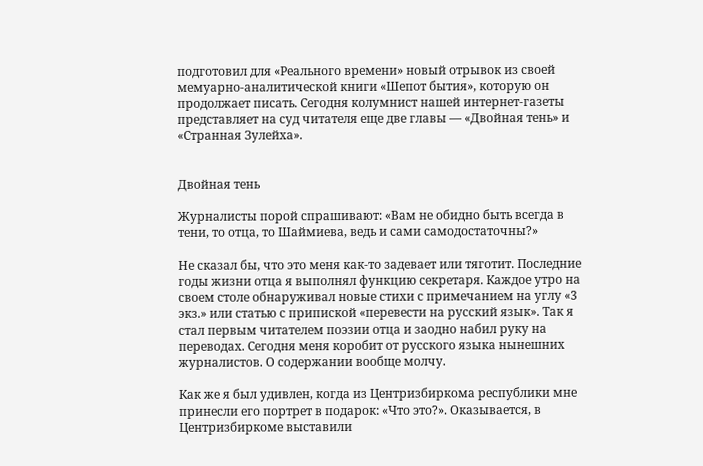подготовил для «Реального времени» новый отрывок из своей мемуарно-аналитической книги «Шепот бытия», которую он продолжает писать. Сегодня колумнист нашей интернет-газеты представляет на суд читателя еще две главы — «Двойная тень» и «Странная Зулейха».


Двойная тень

Журналисты порой спрашивают: «Вам не обидно быть всегда в тени, то отца, то Шаймиева, ведь и сами самодостаточны?»

Не сказал бы, что это меня как-то задевает или тяготит. Последние годы жизни отца я выполнял функцию секретаря. Каждое утро на своем столе обнаруживал новые стихи с примечанием на углу «3 экз.» или статью с припиской «перевести на русский язык». Так я стал первым читателем поэзии отца и заодно набил руку на переводах. Сегодня меня коробит от русского языка нынешних журналистов. О содержании вообще молчу.

Как же я был удивлен, когда из Центризбиркома республики мне принесли его портрет в подарок: «Что это?». Оказывается, в Центризбиркоме выставили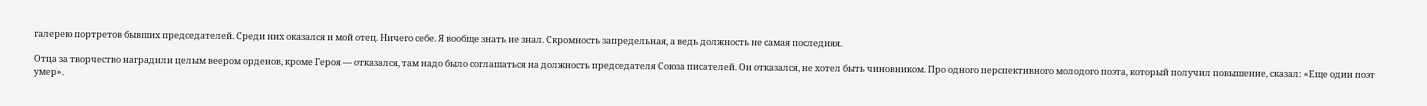галерею портретов бывших председателей. Среди них оказался и мой отец. Ничего себе. Я вообще знать не знал. Скромность запредельная, а ведь должность не самая последняя.

Отца за творчество наградили целым веером орденов, кроме Героя — отказался, там надо было соглашаться на должность председателя Союза писателей. Он отказался, не хотел быть чиновником. Про одного перспективного молодого поэта, который получил повышение, сказал: «Еще один поэт умер».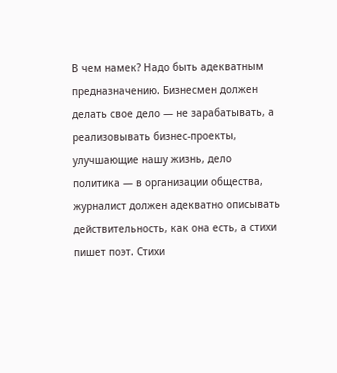В чем намек? Надо быть адекватным предназначению. Бизнесмен должен делать свое дело — не зарабатывать, а реализовывать бизнес-проекты, улучшающие нашу жизнь, дело политика — в организации общества, журналист должен адекватно описывать действительность, как она есть, а стихи пишет поэт. Стихи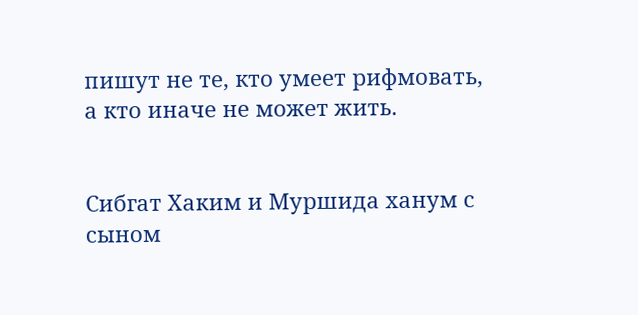пишут не те, кто умеет рифмовать, а кто иначе не может жить.


Сибгат Хаким и Муршида ханум с сыном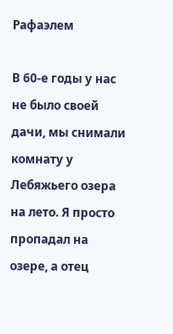Рафаэлем

В 60-е годы у нас не было своей дачи, мы снимали комнату у Лебяжьего озера на лето. Я просто пропадал на озере, а отец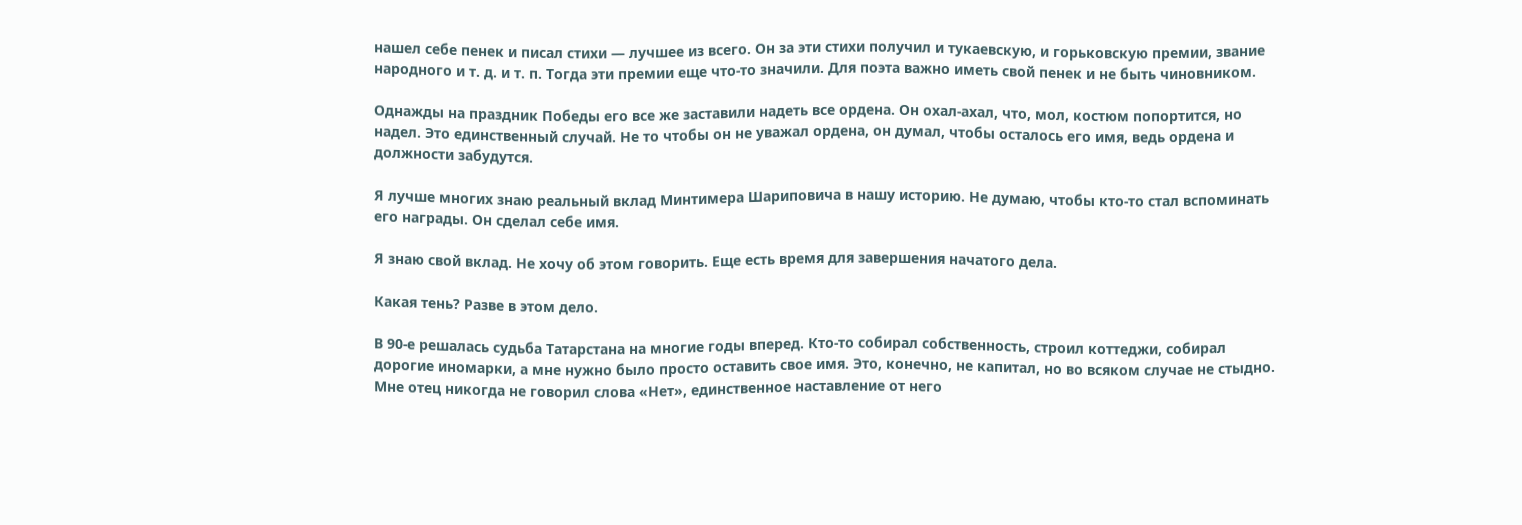нашел себе пенек и писал стихи — лучшее из всего. Он за эти стихи получил и тукаевскую, и горьковскую премии, звание народного и т. д. и т. п. Тогда эти премии еще что-то значили. Для поэта важно иметь свой пенек и не быть чиновником.

Однажды на праздник Победы его все же заставили надеть все ордена. Он охал-ахал, что, мол, костюм попортится, но надел. Это единственный случай. Не то чтобы он не уважал ордена, он думал, чтобы осталось его имя, ведь ордена и должности забудутся.

Я лучше многих знаю реальный вклад Минтимера Шариповича в нашу историю. Не думаю, чтобы кто-то стал вспоминать его награды. Он сделал себе имя.

Я знаю свой вклад. Не хочу об этом говорить. Еще есть время для завершения начатого дела.

Какая тень? Разве в этом дело.

В 90-е решалась судьба Татарстана на многие годы вперед. Кто-то собирал собственность, строил коттеджи, собирал дорогие иномарки, а мне нужно было просто оставить свое имя. Это, конечно, не капитал, но во всяком случае не стыдно. Мне отец никогда не говорил слова «Нет», единственное наставление от него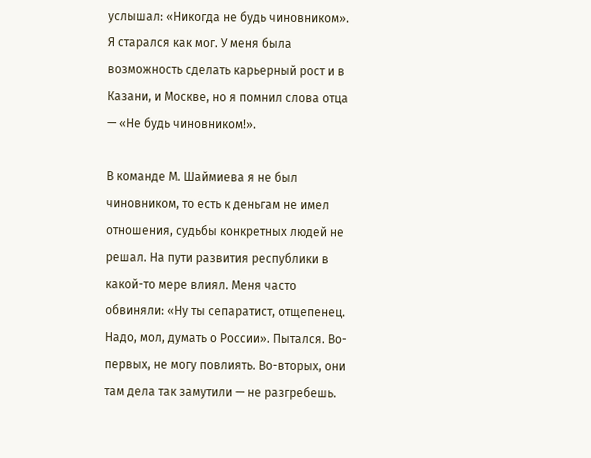услышал: «Никогда не будь чиновником». Я старался как мог. У меня была возможность сделать карьерный рост и в Казани, и Москве, но я помнил слова отца — «Не будь чиновником!».

В команде М. Шаймиева я не был чиновником, то есть к деньгам не имел отношения, судьбы конкретных людей не решал. На пути развития республики в какой-то мере влиял. Меня часто обвиняли: «Ну ты сепаратист, отщепенец. Надо, мол, думать о России». Пытался. Во-первых, не могу повлиять. Во-вторых, они там дела так замутили — не разгребешь.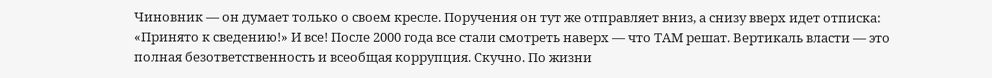Чиновник — он думает только о своем кресле. Поручения он тут же отправляет вниз, а снизу вверх идет отписка: «Принято к сведению!» И все! После 2000 года все стали смотреть наверх — что ТАМ решат. Вертикаль власти — это полная безответственность и всеобщая коррупция. Скучно. По жизни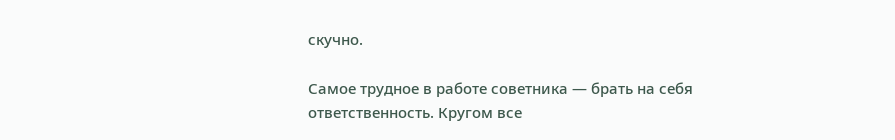скучно.

Самое трудное в работе советника — брать на себя ответственность. Кругом все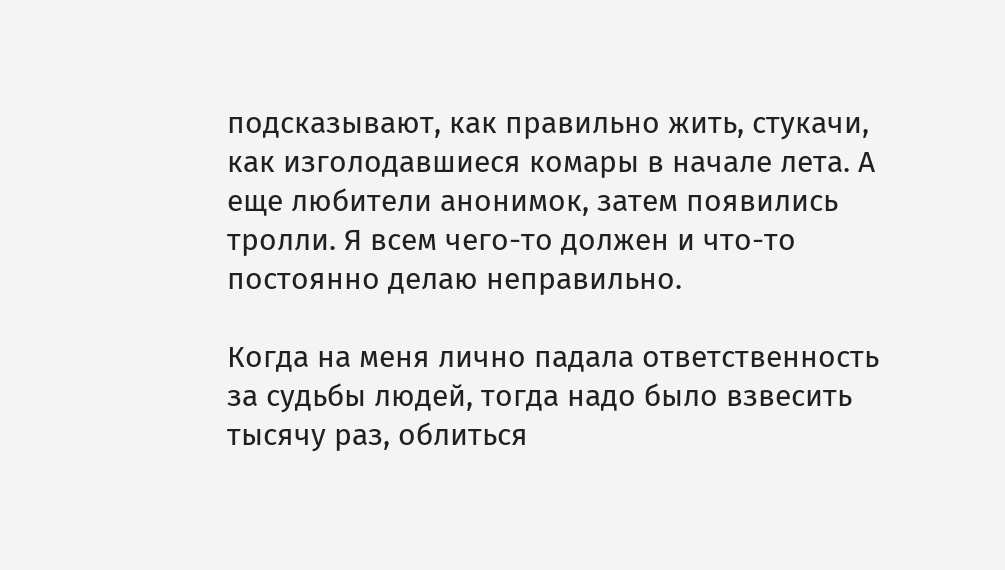подсказывают, как правильно жить, стукачи, как изголодавшиеся комары в начале лета. А еще любители анонимок, затем появились тролли. Я всем чего-то должен и что-то постоянно делаю неправильно.

Когда на меня лично падала ответственность за судьбы людей, тогда надо было взвесить тысячу раз, облиться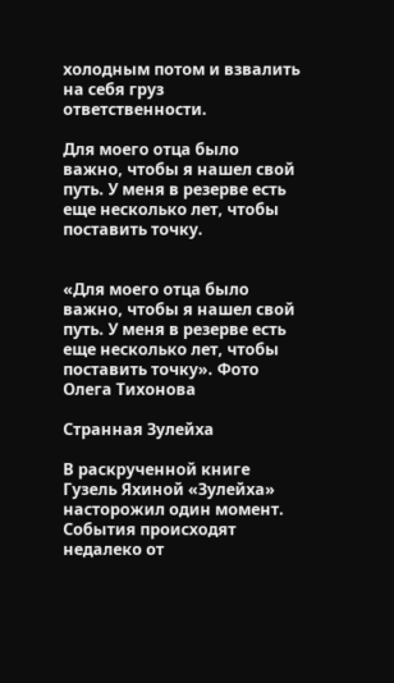холодным потом и взвалить на себя груз ответственности.

Для моего отца было важно, чтобы я нашел свой путь. У меня в резерве есть еще несколько лет, чтобы поставить точку.


«Для моего отца было важно, чтобы я нашел свой путь. У меня в резерве есть еще несколько лет, чтобы поставить точку». Фото Олега Тихонова

Странная Зулейха

В раскрученной книге Гузель Яхиной «Зулейха» насторожил один момент. События происходят недалеко от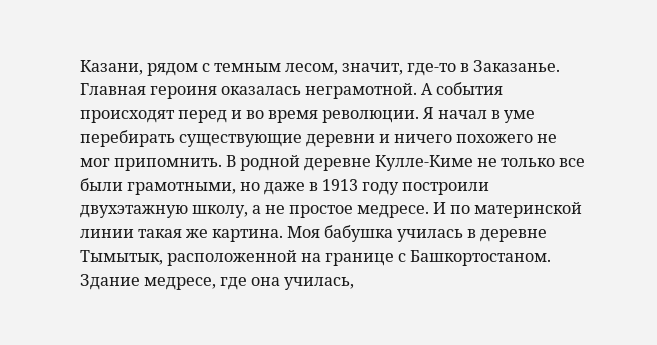Казани, рядом с темным лесом, значит, где-то в Заказанье. Главная героиня оказалась неграмотной. А события происходят перед и во время революции. Я начал в уме перебирать существующие деревни и ничего похожего не мог припомнить. В родной деревне Кулле-Киме не только все были грамотными, но даже в 1913 году построили двухэтажную школу, а не простое медресе. И по материнской линии такая же картина. Моя бабушка училась в деревне Тымытык, расположенной на границе с Башкортостаном. Здание медресе, где она училась,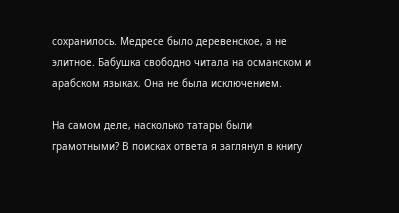сохранилось. Медресе было деревенское, а не элитное. Бабушка свободно читала на османском и арабском языках. Она не была исключением.

На самом деле, насколько татары были грамотными? В поисках ответа я заглянул в книгу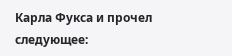Карла Фукса и прочел следующее: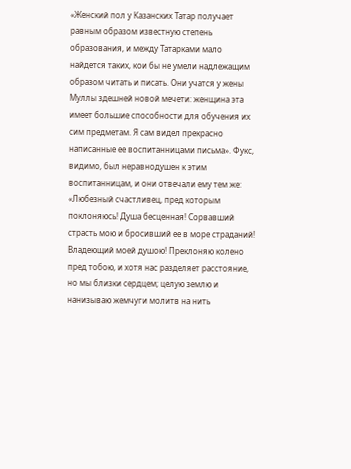«Женский пол у Казанских Татар получает равным образом известную степень образования, и между Татарками мало найдется таких, кои бы не умели надлежащим образом читать и писать. Они учатся у жены Муллы здешней новой мечети: женщина эта имеет большие способности для обучения их сим предметам. Я сам видел прекрасно написанные ее воспитанницами письма». Фукс, видимо, был неравнодушен к этим воспитанницам, и они отвечали ему тем же: «Любезный счастливец, пред которым поклоняюсь! Душа бесценная! Сорвавший страсть мою и бросивший ее в море страданий! Владеющий моей душою! Преклоняю колено пред тобою, и хотя нас разделяет расстояние, но мы близки сердцем; целую землю и нанизываю жемчуги молитв на нить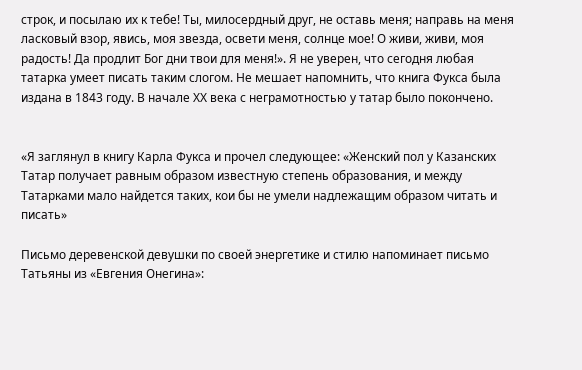строк, и посылаю их к тебе! Ты, милосердный друг, не оставь меня; направь на меня ласковый взор, явись, моя звезда, освети меня, солнце мое! О живи, живи, моя радость! Да продлит Бог дни твои для меня!». Я не уверен, что сегодня любая татарка умеет писать таким слогом. Не мешает напомнить, что книга Фукса была издана в 1843 году. В начале ХХ века с неграмотностью у татар было покончено.


«Я заглянул в книгу Карла Фукса и прочел следующее: «Женский пол у Казанских Татар получает равным образом известную степень образования, и между Татарками мало найдется таких, кои бы не умели надлежащим образом читать и писать»

Письмо деревенской девушки по своей энергетике и стилю напоминает письмо Татьяны из «Евгения Онегина»: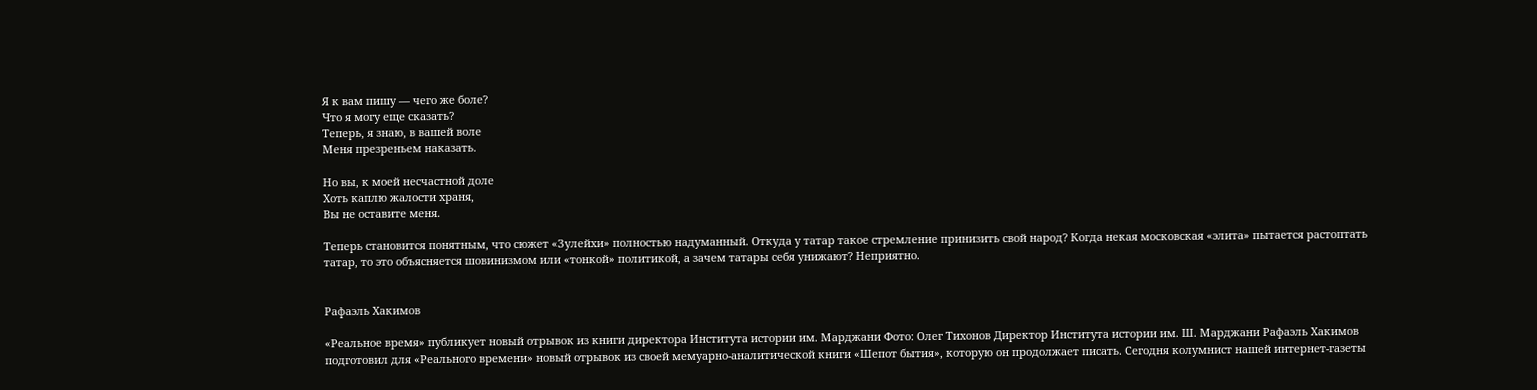Я к вам пишу — чего же боле?
Что я могу еще сказать?
Теперь, я знаю, в вашей воле
Меня презреньем наказать.

Но вы, к моей несчастной доле
Хоть каплю жалости храня,
Вы не оставите меня.

Теперь становится понятным, что сюжет «Зулейхи» полностью надуманный. Откуда у татар такое стремление принизить свой народ? Когда некая московская «элита» пытается растоптать татар, то это объясняется шовинизмом или «тонкой» политикой, а зачем татары себя унижают? Неприятно.


Рафаэль Хакимов

«Реальное время» публикует новый отрывок из книги директора Института истории им. Марджани Фото: Олег Тихонов Директор Института истории им. Ш. Марджани Рафаэль Хакимов подготовил для «Реального времени» новый отрывок из своей мемуарно-аналитической книги «Шепот бытия», которую он продолжает писать. Сегодня колумнист нашей интернет-газеты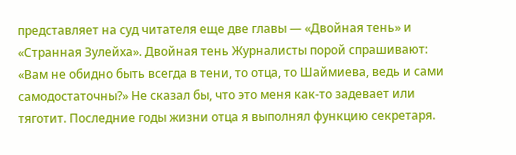представляет на суд читателя еще две главы — «Двойная тень» и «Странная Зулейха». Двойная тень Журналисты порой спрашивают: «Вам не обидно быть всегда в тени, то отца, то Шаймиева, ведь и сами самодостаточны?» Не сказал бы, что это меня как-то задевает или тяготит. Последние годы жизни отца я выполнял функцию секретаря.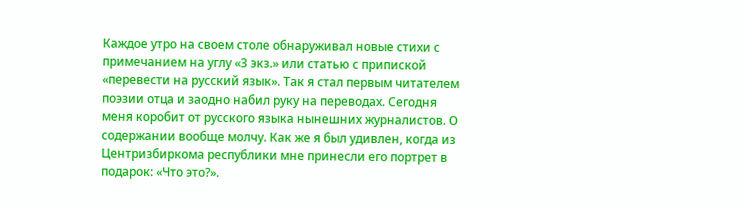Каждое утро на своем столе обнаруживал новые стихи с примечанием на углу «3 экз.» или статью с припиской «перевести на русский язык». Так я стал первым читателем поэзии отца и заодно набил руку на переводах. Сегодня меня коробит от русского языка нынешних журналистов. О содержании вообще молчу. Как же я был удивлен, когда из Центризбиркома республики мне принесли его портрет в подарок: «Что это?».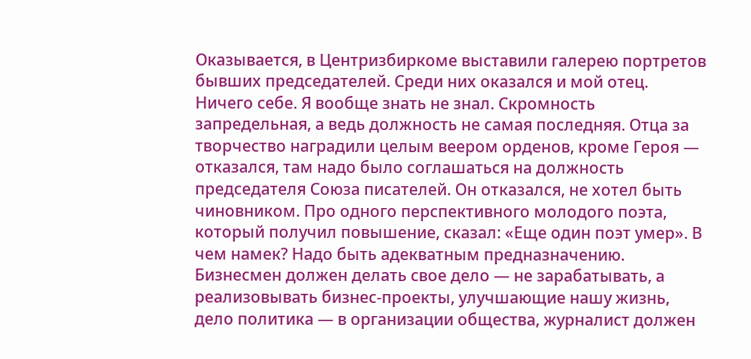Оказывается, в Центризбиркоме выставили галерею портретов бывших председателей. Среди них оказался и мой отец. Ничего себе. Я вообще знать не знал. Скромность запредельная, а ведь должность не самая последняя. Отца за творчество наградили целым веером орденов, кроме Героя — отказался, там надо было соглашаться на должность председателя Союза писателей. Он отказался, не хотел быть чиновником. Про одного перспективного молодого поэта, который получил повышение, сказал: «Еще один поэт умер». В чем намек? Надо быть адекватным предназначению. Бизнесмен должен делать свое дело — не зарабатывать, а реализовывать бизнес-проекты, улучшающие нашу жизнь, дело политика — в организации общества, журналист должен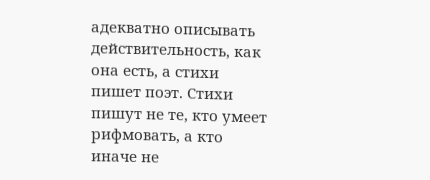адекватно описывать действительность, как она есть, а стихи пишет поэт. Стихи пишут не те, кто умеет рифмовать, а кто иначе не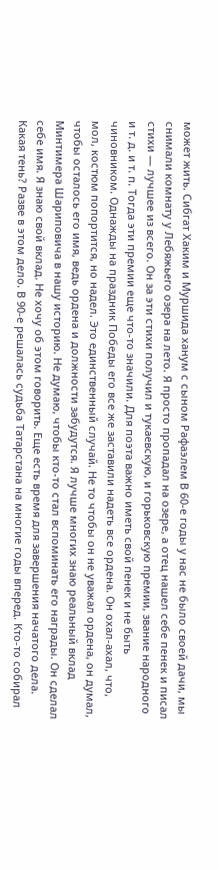может жить. Сибгат Хаким и Муршида ханум с сыном Рафаэлем В 60-е годы у нас не было своей дачи, мы снимали комнату у Лебяжьего озера на лето. Я просто пропадал на озере, а отец нашел себе пенек и писал стихи — лучшее из всего. Он за эти стихи получил и тукаевскую, и горьковскую премии, звание народного и т. д. и т. п. Тогда эти премии еще что-то значили. Для поэта важно иметь свой пенек и не быть чиновником. Однажды на праздник Победы его все же заставили надеть все ордена. Он охал-ахал, что, мол, костюм попортится, но надел. Это единственный случай. Не то чтобы он не уважал ордена, он думал, чтобы осталось его имя, ведь ордена и должности забудутся. Я лучше многих знаю реальный вклад Минтимера Шариповича в нашу историю. Не думаю, чтобы кто-то стал вспоминать его награды. Он сделал себе имя. Я знаю свой вклад. Не хочу об этом говорить. Еще есть время для завершения начатого дела. Какая тень? Разве в этом дело. В 90-е решалась судьба Татарстана на многие годы вперед. Кто-то собирал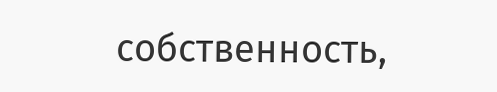собственность,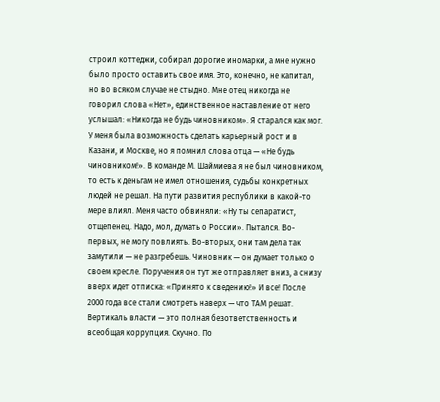строил коттеджи, собирал дорогие иномарки, а мне нужно было просто оставить свое имя. Это, конечно, не капитал, но во всяком случае не стыдно. Мне отец никогда не говорил слова «Нет», единственное наставление от него услышал: «Никогда не будь чиновником». Я старался как мог. У меня была возможность сделать карьерный рост и в Казани, и Москве, но я помнил слова отца — «Не будь чиновником!». В команде М. Шаймиева я не был чиновником, то есть к деньгам не имел отношения, судьбы конкретных людей не решал. На пути развития республики в какой-то мере влиял. Меня часто обвиняли: «Ну ты сепаратист, отщепенец. Надо, мол, думать о России». Пытался. Во-первых, не могу повлиять. Во-вторых, они там дела так замутили — не разгребешь. Чиновник — он думает только о своем кресле. Поручения он тут же отправляет вниз, а снизу вверх идет отписка: «Принято к сведению!» И все! После 2000 года все стали смотреть наверх — что ТАМ решат. Вертикаль власти — это полная безответственность и всеобщая коррупция. Скучно. По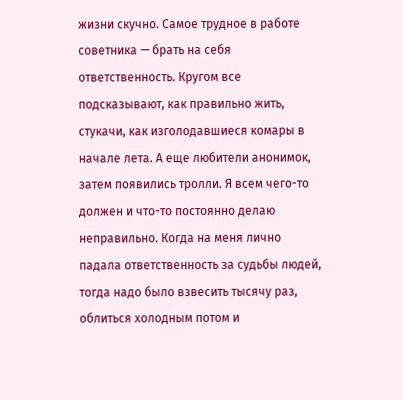жизни скучно. Самое трудное в работе советника — брать на себя ответственность. Кругом все подсказывают, как правильно жить, стукачи, как изголодавшиеся комары в начале лета. А еще любители анонимок, затем появились тролли. Я всем чего-то должен и что-то постоянно делаю неправильно. Когда на меня лично падала ответственность за судьбы людей, тогда надо было взвесить тысячу раз, облиться холодным потом и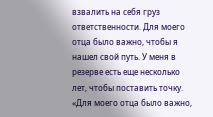взвалить на себя груз ответственности. Для моего отца было важно, чтобы я нашел свой путь. У меня в резерве есть еще несколько лет, чтобы поставить точку. «Для моего отца было важно,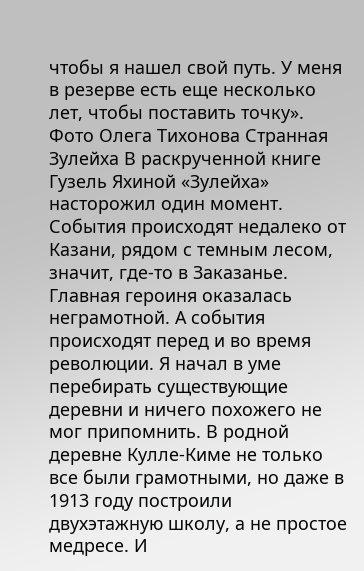чтобы я нашел свой путь. У меня в резерве есть еще несколько лет, чтобы поставить точку». Фото Олега Тихонова Странная Зулейха В раскрученной книге Гузель Яхиной «Зулейха» насторожил один момент. События происходят недалеко от Казани, рядом с темным лесом, значит, где-то в Заказанье. Главная героиня оказалась неграмотной. А события происходят перед и во время революции. Я начал в уме перебирать существующие деревни и ничего похожего не мог припомнить. В родной деревне Кулле-Киме не только все были грамотными, но даже в 1913 году построили двухэтажную школу, а не простое медресе. И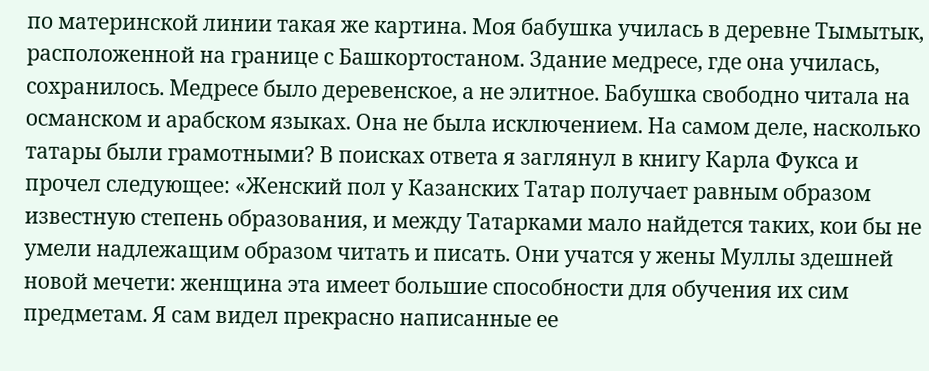по материнской линии такая же картина. Моя бабушка училась в деревне Тымытык, расположенной на границе с Башкортостаном. Здание медресе, где она училась, сохранилось. Медресе было деревенское, а не элитное. Бабушка свободно читала на османском и арабском языках. Она не была исключением. На самом деле, насколько татары были грамотными? В поисках ответа я заглянул в книгу Карла Фукса и прочел следующее: «Женский пол у Казанских Татар получает равным образом известную степень образования, и между Татарками мало найдется таких, кои бы не умели надлежащим образом читать и писать. Они учатся у жены Муллы здешней новой мечети: женщина эта имеет большие способности для обучения их сим предметам. Я сам видел прекрасно написанные ее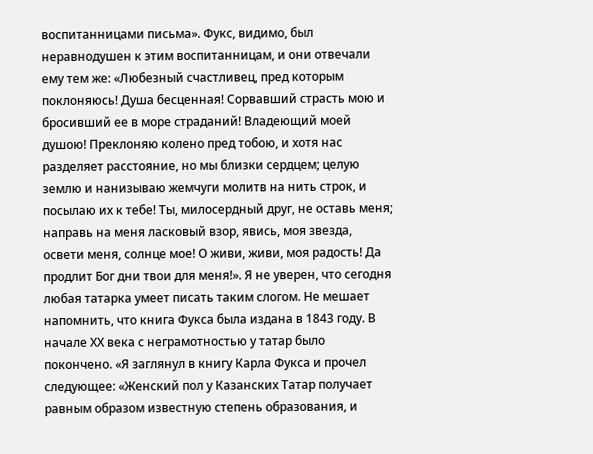воспитанницами письма». Фукс, видимо, был неравнодушен к этим воспитанницам, и они отвечали ему тем же: «Любезный счастливец, пред которым поклоняюсь! Душа бесценная! Сорвавший страсть мою и бросивший ее в море страданий! Владеющий моей душою! Преклоняю колено пред тобою, и хотя нас разделяет расстояние, но мы близки сердцем; целую землю и нанизываю жемчуги молитв на нить строк, и посылаю их к тебе! Ты, милосердный друг, не оставь меня; направь на меня ласковый взор, явись, моя звезда, освети меня, солнце мое! О живи, живи, моя радость! Да продлит Бог дни твои для меня!». Я не уверен, что сегодня любая татарка умеет писать таким слогом. Не мешает напомнить, что книга Фукса была издана в 1843 году. В начале ХХ века с неграмотностью у татар было покончено. «Я заглянул в книгу Карла Фукса и прочел следующее: «Женский пол у Казанских Татар получает равным образом известную степень образования, и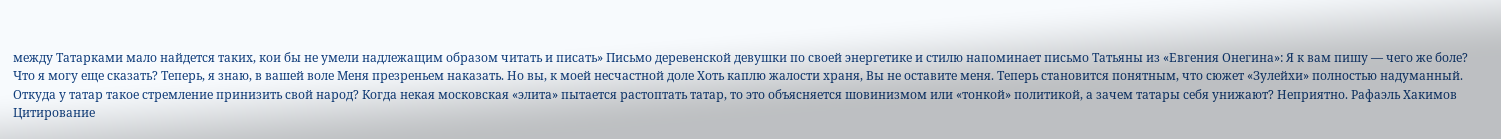между Татарками мало найдется таких, кои бы не умели надлежащим образом читать и писать» Письмо деревенской девушки по своей энергетике и стилю напоминает письмо Татьяны из «Евгения Онегина»: Я к вам пишу — чего же боле? Что я могу еще сказать? Теперь, я знаю, в вашей воле Меня презреньем наказать. Но вы, к моей несчастной доле Хоть каплю жалости храня, Вы не оставите меня. Теперь становится понятным, что сюжет «Зулейхи» полностью надуманный. Откуда у татар такое стремление принизить свой народ? Когда некая московская «элита» пытается растоптать татар, то это объясняется шовинизмом или «тонкой» политикой, а зачем татары себя унижают? Неприятно. Рафаэль Хакимов
Цитирование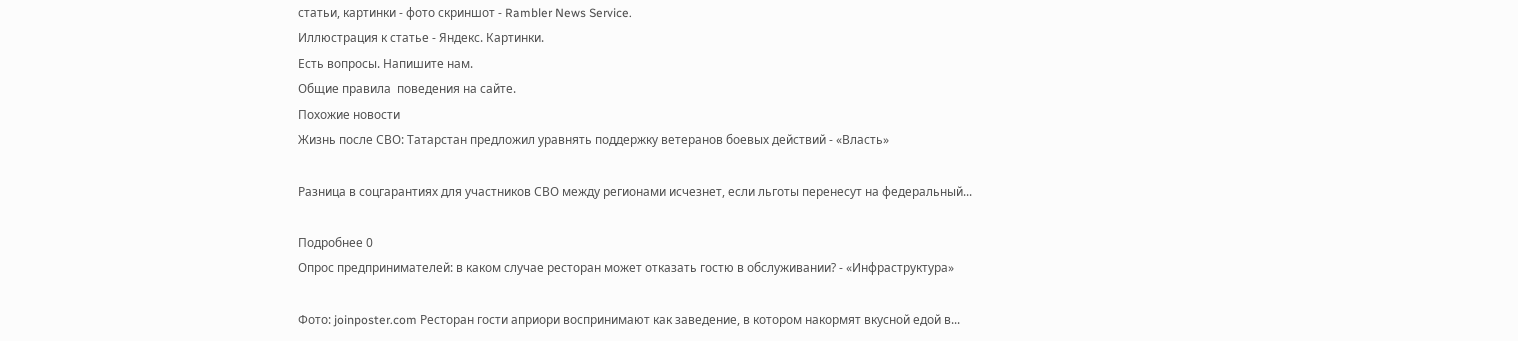статьи, картинки - фото скриншот - Rambler News Service.
Иллюстрация к статье - Яндекс. Картинки.
Есть вопросы. Напишите нам.
Общие правила  поведения на сайте.
Похожие новости
Жизнь после СВО: Татарстан предложил уравнять поддержку ветеранов боевых действий - «Власть»

Разница в соцгарантиях для участников СВО между регионами исчезнет, если льготы перенесут на федеральный...

Подробнее 0
Опрос предпринимателей: в каком случае ресторан может отказать гостю в обслуживании? - «Инфраструктура»

Фото: joinposter.com Ресторан гости априори воспринимают как заведение, в котором накормят вкусной едой в...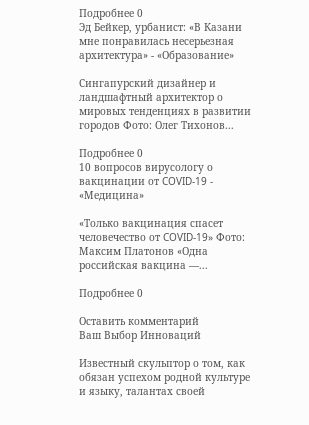Подробнее 0
Эд Бейкер, урбанист: «В Казани мне понравилась несерьезная архитектура» - «Образование»

Сингапурский дизайнер и ландшафтный архитектор о мировых тенденциях в развитии городов Фото: Олег Тихонов...

Подробнее 0
10 вопросов вирусологу о вакцинации от COVID-19 - «Медицина»

«Только вакцинация спасет человечество от COVID-19» Фото: Максим Платонов «Одна российская вакцина —...

Подробнее 0

Оставить комментарий
Ваш Выбор Инноваций

Известный скульптор о том, как обязан успехом родной культуре и языку, талантах своей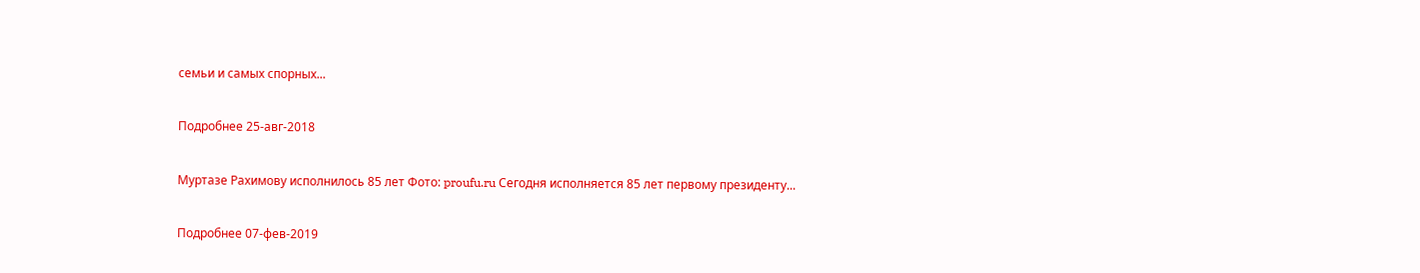семьи и самых спорных...

Подробнее 25-авг-2018

Муртазе Рахимову исполнилось 85 лет Фото: proufu.ru Сегодня исполняется 85 лет первому президенту...

Подробнее 07-фев-2019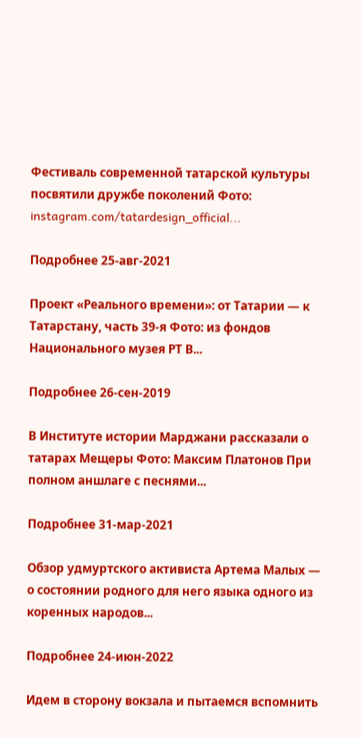Фестиваль современной татарской культуры посвятили дружбе поколений Фото: instagram.com/tatardesign_official...

Подробнее 25-авг-2021

Проект «Реального времени»: от Татарии — к Татарстану, часть 39-я Фото: из фондов Национального музея РТ В...

Подробнее 26-сен-2019

В Институте истории Марджани рассказали о татарах Мещеры Фото: Максим Платонов При полном аншлаге с песнями...

Подробнее 31-мар-2021

Обзор удмуртского активиста Артема Малых — о состоянии родного для него языка одного из коренных народов...

Подробнее 24-июн-2022

Идем в сторону вокзала и пытаемся вспомнить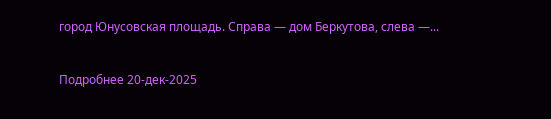город Юнусовская площадь. Справа — дом Беркутова, слева —...

Подробнее 20-дек-2025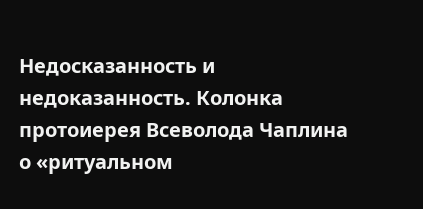Недосказанность и недоказанность. Колонка протоиерея Всеволода Чаплина о «ритуальном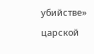убийстве» царской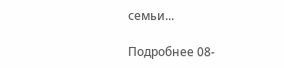семьи...

Подробнее 08-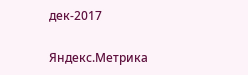дек-2017

Яндекс.Метрика